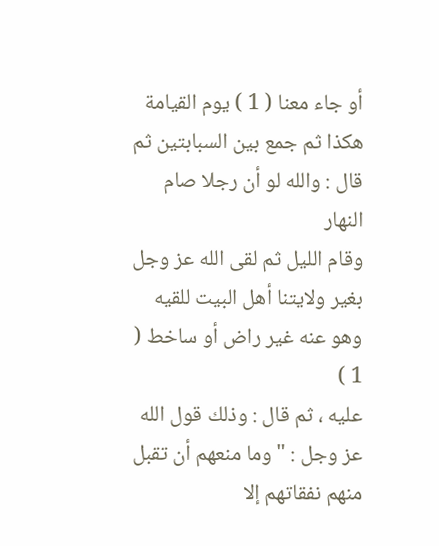أو جاء معنا ( 1 ) يوم القيامة هكذا ثم جمع بين السبابتين ثم قال : والله لو أن رجلا صام النهار
وقام الليل ثم لقى الله عز وجل بغير ولايتنا أهل البيت للقيه وهو عنه غير راض أو ساخط ( 1 )
عليه ، ثم قال : وذلك قول الله عز وجل : " وما منعهم أن تقبل منهم نفقاتهم إلا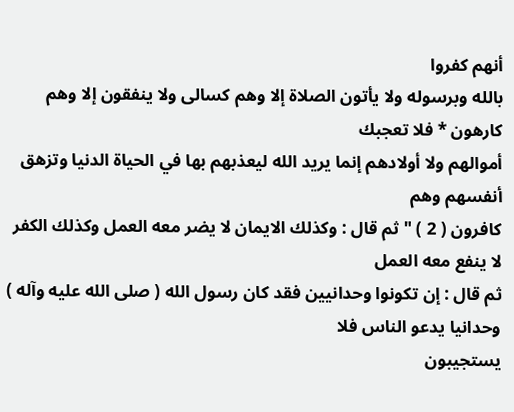أنهم كفروا
بالله وبرسوله ولا يأتون الصلاة إلا وهم كسالى ولا ينفقون إلا وهم كارهون * فلا تعجبك
أموالهم ولا أولادهم إنما يريد الله ليعذبهم بها في الحياة الدنيا وتزهق أنفسهم وهم
كافرون ( 2 ) " ثم قال : وكذلك الايمان لا يضر معه العمل وكذلك الكفر لا ينفع معه العمل
ثم قال : إن تكونوا وحدانيين فقد كان رسول الله ( صلى الله عليه وآله ) وحدانيا يدعو الناس فلا
يستجيبون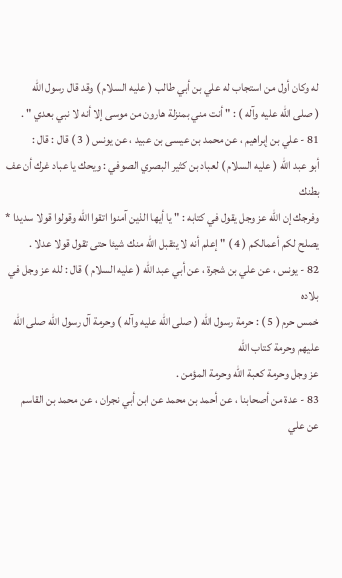له وكان أول من استجاب له علي بن أبي طالب ( عليه السلام ) وقد قال رسول الله
( صلى الله عليه وآله ) : " أنت مني بمنزلة هارون من موسى إلا أنه لا نبي بعدي " .
81 - علي بن إبراهيم ، عن محمد بن عيسى بن عبيد ، عن يونس ( 3 ) قال : قال :
أبو عبد الله ( عليه السلام ) لعباد بن كثير البصري الصوفي : ويحك يا عباد غرك أن عف بطنك
وفرجك إن الله عز وجل يقول في كتابه : " يا أيها الذين آمنوا اتقوا الله وقولوا قولا سديدا *
يصلح لكم أعمالكم ( 4 ) " إعلم أنه لا يتقبل الله منك شيئا حتى تقول قولا عدلا .
82 - يونس ، عن علي بن شجرة ، عن أبي عبد الله ( عليه السلام ) قال : لله عز وجل في بلاده
خمس حرم ( 5 ) : حرمة رسول الله ( صلى الله عليه وآله ) وحرمة آل رسول الله صلى الله عليهم وحرمة كتاب الله
عز وجل وحرمة كعبة الله وحرمة المؤمن .
83 - عدة من أصحابنا ، عن أحمد بن محمد عن ابن أبي نجران ، عن محمد بن القاسم
عن علي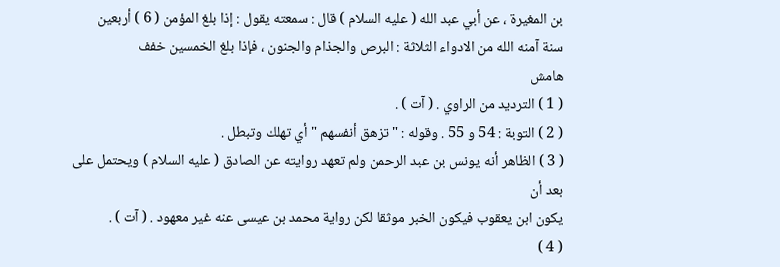بن المغيرة ، عن أبي عبد الله ( عليه السلام ) قال : سمعته يقول : إذا بلغ المؤمن ( 6 ) أربعين
سنة آمنه الله من الادواء الثلاثة : البرص والجذام والجنون ، فإذا بلغ الخمسين خفف
هامش
( 1 ) الترديد من الراوي . ( آت ) .
( 2 ) التوبة : 54 و 55 . وقوله : " تزهق أنفسهم " أي تهلك وتبطل .
( 3 ) الظاهر أنه يونس بن عبد الرحمن ولم تعهد روايته عن الصادق ( عليه السلام ) ويحتمل على بعد أن
يكون ابن يعقوب فيكون الخبر موثقا لكن رواية محمد بن عيسى عنه غير معهود . ( آت ) .
( 4 )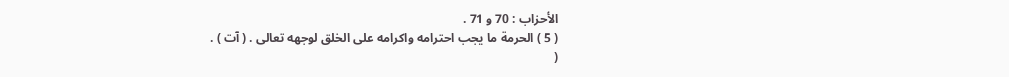الأحزاب : 70 و 71 .
( 5 ) الحرمة ما يجب احترامه واكرامه على الخلق لوجهه تعالى . ( آت ) .
(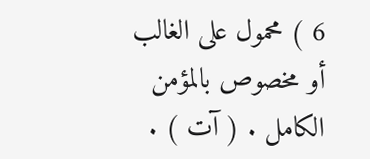6 ) محمول على الغالب أو مخصوص بالمؤمن الكامل . ( آت ) .